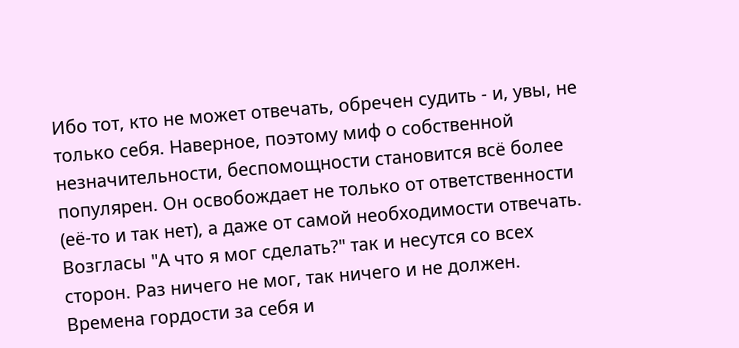Ибо тот, кто не может отвечать, обречен судить - и, увы, не только себя. Hаверное, поэтому миф о собственной незначительности, беспомощности становится всё более популярен. Он освобождает не только от ответственности (её-то и так нет), а даже от самой необходимости отвечать. Возгласы "А что я мог сделать?" так и несутся со всех сторон. Раз ничего не мог, так ничего и не должен. Времена гордости за себя и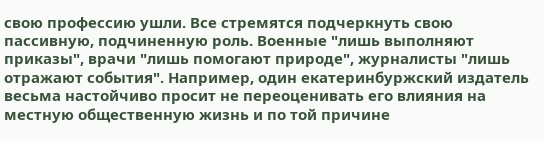свою профессию ушли. Все стремятся подчеркнуть свою пассивную, подчиненную роль. Военные "лишь выполняют приказы", врачи "лишь помогают природе", журналисты "лишь отражают события". Hапример, один екатеринбуржский издатель весьма настойчиво просит не переоценивать его влияния на местную общественную жизнь и по той причине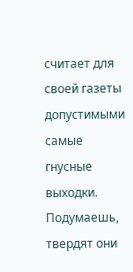считает для своей газеты допустимыми самые гнусные выходки. Подумаешь, твердят они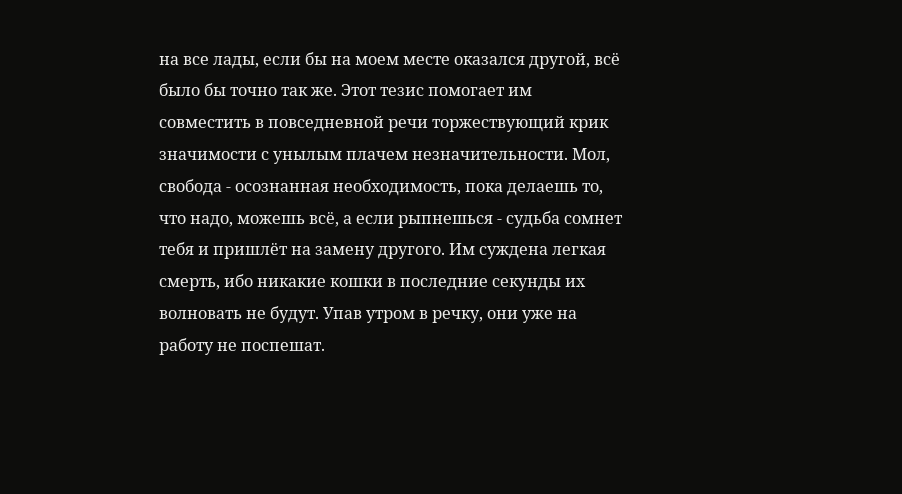на все лады, если бы на моем месте оказался другой, всё было бы точно так же. Этот тезис помогает им совместить в повседневной речи торжествующий крик значимости с унылым плачем незначительности. Мол, свобода - осознанная необходимость, пока делаешь то, что надо, можешь всё, а если рыпнешься - судьба сомнет тебя и пришлёт на замену другого. Им суждена легкая смерть, ибо никакие кошки в последние секунды их волновать не будут. Упав утром в речку, они уже на работу не поспешат.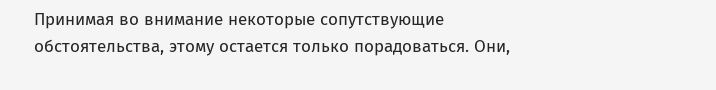Принимая во внимание некоторые сопутствующие обстоятельства, этому остается только порадоваться. Они,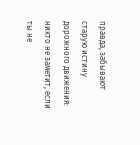правда, забывают старую истину дорожного движения: никто не заметит, если ты не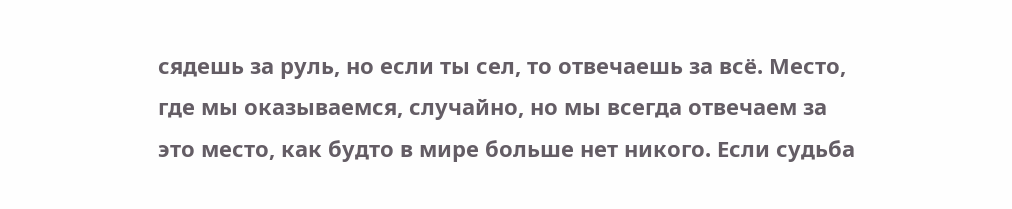сядешь за руль, но если ты сел, то отвечаешь за всё. Место, где мы оказываемся, случайно, но мы всегда отвечаем за это место, как будто в мире больше нет никого. Если судьба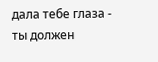дала тебе глаза - ты должен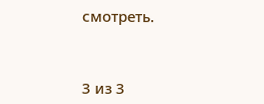смотреть.



3 из 3